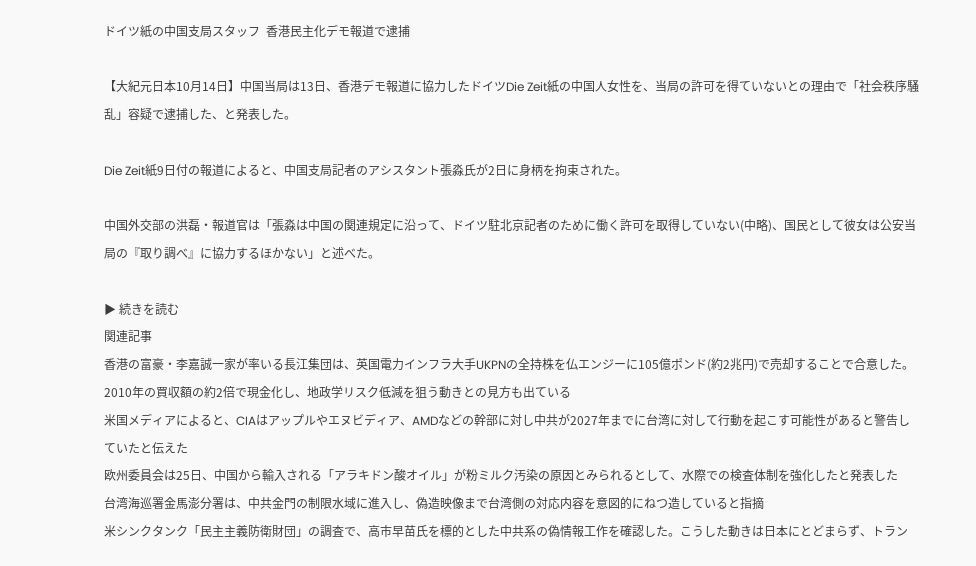ドイツ紙の中国支局スタッフ  香港民主化デモ報道で逮捕

【大紀元日本10月14日】中国当局は13日、香港デモ報道に協力したドイツDie Zeit紙の中国人女性を、当局の許可を得ていないとの理由で「社会秩序騒乱」容疑で逮捕した、と発表した。

Die Zeit紙9日付の報道によると、中国支局記者のアシスタント張淼氏が2日に身柄を拘束された。

中国外交部の洪磊・報道官は「張淼は中国の関連規定に沿って、ドイツ駐北京記者のために働く許可を取得していない(中略)、国民として彼女は公安当局の『取り調べ』に協力するほかない」と述べた。

▶ 続きを読む
関連記事
香港の富豪・李嘉誠一家が率いる長江集団は、英国電力インフラ大手UKPNの全持株を仏エンジーに105億ポンド(約2兆円)で売却することで合意した。2010年の買収額の約2倍で現金化し、地政学リスク低減を狙う動きとの見方も出ている
米国メディアによると、CIAはアップルやエヌビディア、AMDなどの幹部に対し中共が2027年までに台湾に対して行動を起こす可能性があると警告していたと伝えた
欧州委員会は25日、中国から輸入される「アラキドン酸オイル」が粉ミルク汚染の原因とみられるとして、水際での検査体制を強化したと発表した
台湾海巡署金馬澎分署は、中共金門の制限水域に進入し、偽造映像まで台湾側の対応内容を意図的にねつ造していると指摘
米シンクタンク「民主主義防衛財団」の調査で、高市早苗氏を標的とした中共系の偽情報工作を確認した。こうした動きは日本にとどまらず、トラン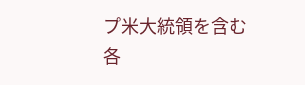プ米大統領を含む各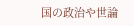国の政治や世論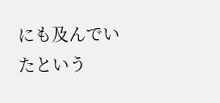にも及んでいたという